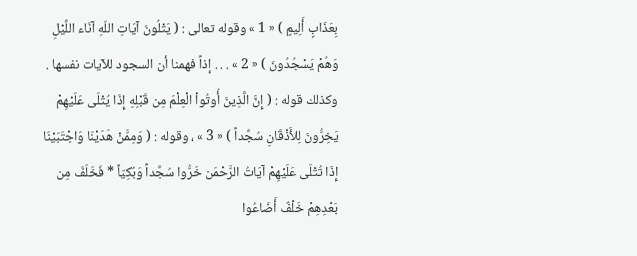بِعَذَابٍ أَلِيمٍ ) « 1 » وقوله تعالى : ( يَتْلُونَ آيَاتِ اللّهِ آنَاء اللَّيْلِ وَهُمْ يَسْجُدُونَ ) « 2 » . . . إذاً فهمنا أن السجود للآيات نفسها .
وكذلك قوله : ( إِنَّ الَّذِينَ أُوتُواْ الْعِلْمَ مِن قَبْلِهِ إِذَا يُتْلَى عَلَيْهِمْ يَخِرُّونَ لِلأَذْقَانِ سُجَّداً ) « 3 » ، وقوله : ( وَمِمَّنْ هَدَيْنَا وَاجْتَبَيْنَا إِذَا تُتْلَى عَلَيْهِمْ آيَاتُ الرَّحْمَن خَرُّوا سُجَّداً وَبُكِيّاً * فَخَلَفَ مِن بَعْدِهِمْ خَلْفٌ أَضَاعُوا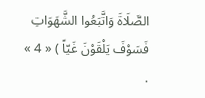الصَّلَاةَ وَاتَّبَعُوا الشَّهَوَاتِ فَسَوْفَ يَلْقَوْنَ غَيّاً ) « 4 » .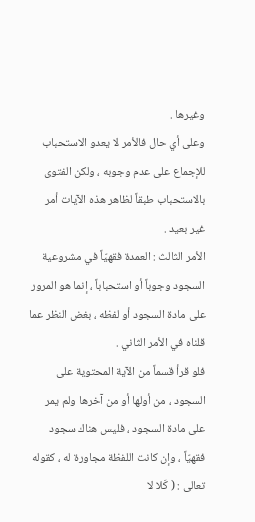وغيرها .
وعلى أي حال فالأمر لا يعدو الاستحباب للإجماع على عدم وجوبه ، ولكن الفتوى بالاستحباب طبقاً لظاهر هذه الآيات أمر غير بعيد .
الأمر الثالث : العمدة فقهيّاً في مشروعية السجود وجوباً أو استحباباً ، إنما هو المرور على مادة السجود أو لفظه ، بغض النظر عما قلناه في الأمر الثاني .
فلو قرأ قسماً من الآية المحتوية على السجود ، من أولها أو من آخرها ولم يمر على مادة السجود ، فليس هناك سجود فقهيّاً ، وإن كانت اللفظة مجاورة له ، كقوله تعالى : ( كَلا لا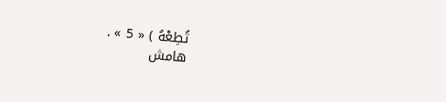تُطِعْهُ ) « 5 » .
هامش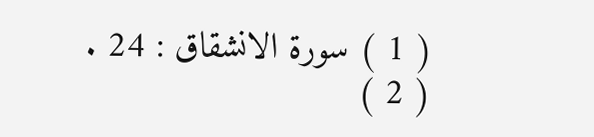( 1 ) سورة الانشقاق : 24 .
( 2 )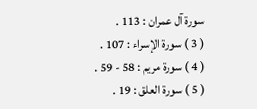سورة آل عمران : 113 .
( 3 ) سورة الإسراء : 107 .
( 4 ) سورة مريم : 58 - 59 .
( 5 ) سورة العلق : 19 .